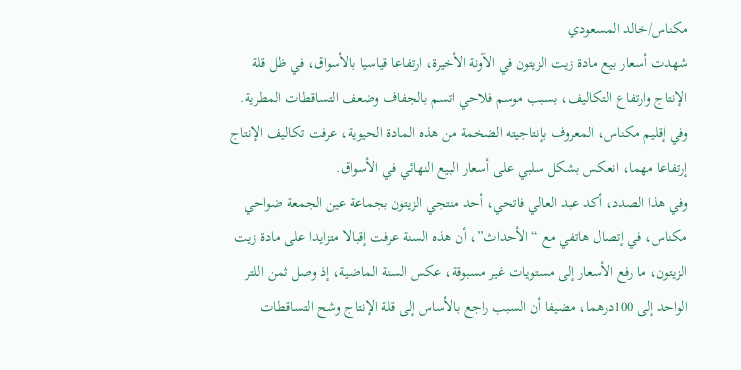مكناس/خالد المسعودي
شهدت أسعار بيع مادة زيت الزيتون في الآونة الأخيرة، ارتفاعا قياسيا بالأسواق، في ظل قلة الإنتاج وارتفاع التكاليف، بسبب موسم فلاحي اتسم بالجفاف وضعف التساقطات المطرية.
وفي إقليم مكناس، المعروف بإنتاجيته الضخمة من هذه المادة الحيوية، عرفت تكاليف الإنتاج إرتفاعا مهما، انعكس بشكل سلبي على أسعار البيع النهائي في الأسواق.
وفي هذا الصدد، أكد عبد العالي فاتحي، أحد منتجي الزيتون بجماعة عين الجمعة ضواحي مكناس، في إتصال هاتفي مع “الأحداث”، أن هذه السنة عرفت إقبالا متزايدا على مادة زيت الزيتون، ما رفع الأسعار إلى مستويات غير مسبوقة، عكس السنة الماضية، إذ وصل ثمن اللتر الواحد إلى 100درهما، مضيفا أن السبب راجع بالأساس إلى قلة الإنتاج وشح التساقطات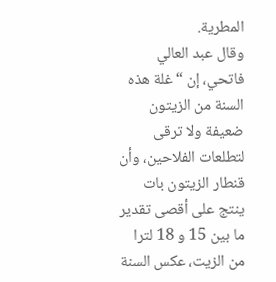المطرية.
وقال عبد العالي فاتحي، إن “غلة هذه السنة من الزيتون ضعيفة ولا ترقى لتطلعات الفلاحين، وأن قنطار الزيتون بات ينتج على أقصى تقدير ما بين 15 و 18 لترا من الزيت، عكس السنة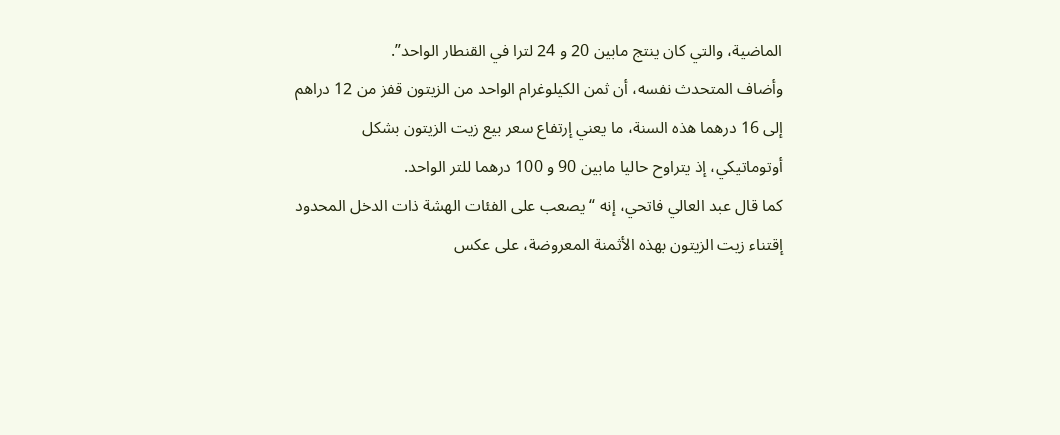الماضية، والتي كان ينتج مابين 20 و 24 لترا في القنطار الواحد”.
وأضاف المتحدث نفسه، أن ثمن الكيلوغرام الواحد من الزيتون قفز من 12 دراهم إلى 16 درهما هذه السنة، ما يعني إرتفاع سعر بيع زيت الزيتون بشكل أوتوماتيكي، إذ يتراوح حاليا مابين 90 و 100 درهما للتر الواحد.
كما قال عبد العالي فاتحي، إنه “يصعب على الفئات الهشة ذات الدخل المحدود إقتناء زيت الزيتون بهذه الأثمنة المعروضة، على عكس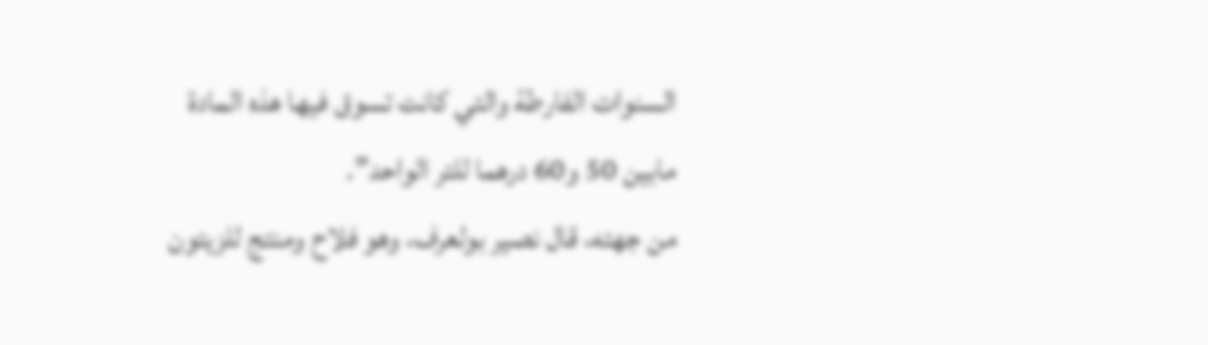السنوات الفارطة والتي كانت تسوق فيها هذه المادة مابين 50 و60 درهما للتر الواحد”.
من جهته، قال نصير بولعرف، وهو فلاح ومنتج للزيتون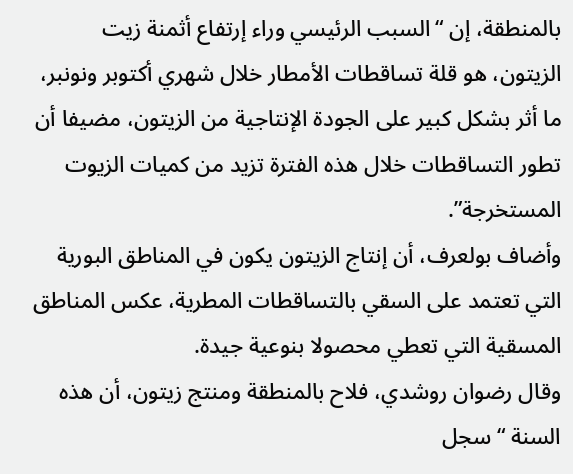بالمنطقة، إن “السبب الرئيسي وراء إرتفاع أثمنة زيت الزيتون، هو قلة تساقطات الأمطار خلال شهري أكتوبر ونونبر، ما أثر بشكل كبير على الجودة الإنتاجية من الزيتون، مضيفا أن تطور التساقطات خلال هذه الفترة تزيد من كميات الزيوت المستخرجة”.
وأضاف بولعرف، أن إنتاج الزيتون يكون في المناطق البورية التي تعتمد على السقي بالتساقطات المطرية، عكس المناطق المسقية التي تعطي محصولا بنوعية جيدة.
وقال رضوان روشدي، فلاح بالمنطقة ومنتج زيتون، أن هذه السنة “سجل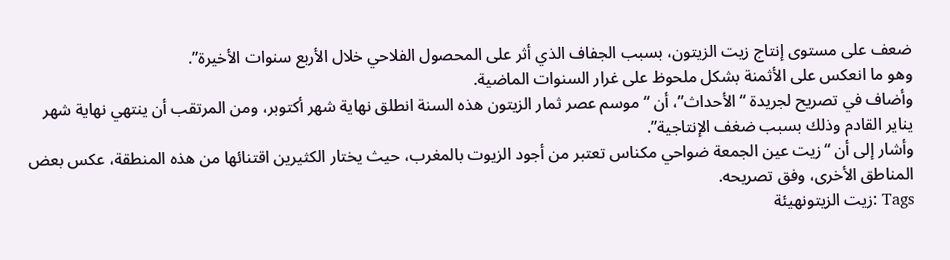ضعف على مستوى إنتاج زيت الزيتون، بسبب الجفاف الذي أثر على المحصول الفلاحي خلال الأربع سنوات الأخيرة”.
وهو ما انعكس على الأثمنة بشكل ملحوظ على غرار السنوات الماضية.
وأضاف في تصريح لجريدة “الأحداث”، أن “موسم عصر ثمار الزيتون هذه السنة انطلق نهاية شهر أكتوبر، ومن المرتقب أن ينتهي نهاية شهر يناير القادم وذلك بسبب ضغف الإنتاجية”.
وأشار إلى أن “زيت عين الجمعة ضواحي مكناس تعتبر من أجود الزيوت بالمغرب، حيث يختار الكثيرين اقتنائها من هذه المنطقة، عكس بعض المناطق الأخرى، وفق تصريحه.
Tags :زيت الزيتونهيئة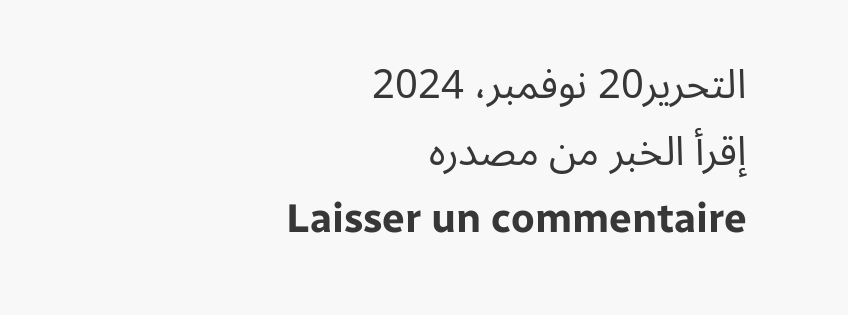التحرير20 نوفمبر، 2024
إقرأ الخبر من مصدره
Laisser un commentaire